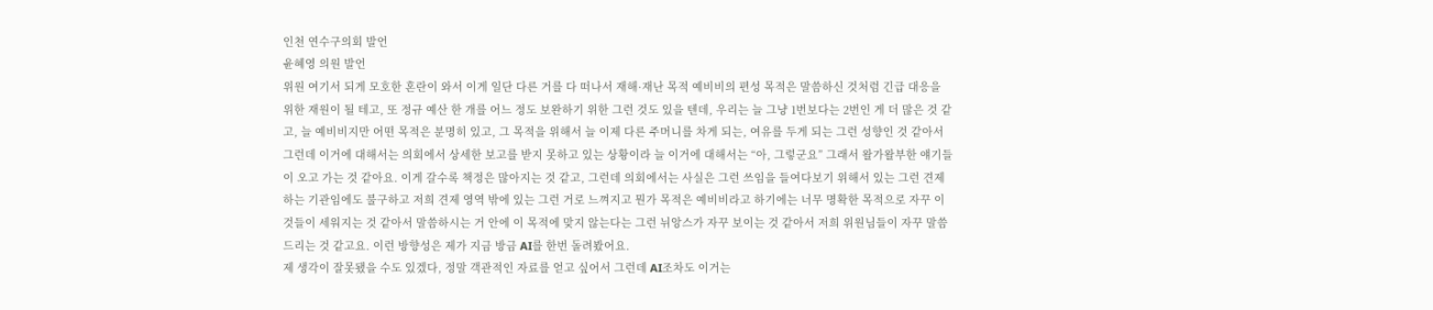인천 연수구의회 발언
윤혜영 의원 발언
위원 여기서 되게 모호한 혼란이 와서 이게 일단 다른 거를 다 떠나서 재해·재난 목적 예비비의 편성 목적은 말씀하신 것처럼 긴급 대응을 위한 재원이 될 테고, 또 정규 예산 한 개를 어느 정도 보완하기 위한 그런 것도 있을 텐데, 우리는 늘 그냥 1번보다는 2번인 게 더 많은 것 같고, 늘 예비비지만 어떤 목적은 분명히 있고, 그 목적을 위해서 늘 이제 다른 주머니를 차게 되는, 여유를 두게 되는 그런 성향인 것 같아서 그런데 이거에 대해서는 의회에서 상세한 보고를 받지 못하고 있는 상황이라 늘 이거에 대해서는 “아, 그렇군요” 그래서 왈가왈부한 얘기들이 오고 가는 것 같아요. 이게 갈수록 책정은 많아지는 것 같고, 그런데 의회에서는 사실은 그런 쓰임을 들여다보기 위해서 있는 그런 견제하는 기관임에도 불구하고 저희 견제 영역 밖에 있는 그런 거로 느껴지고 뭔가 목적은 예비비라고 하기에는 너무 명확한 목적으로 자꾸 이것들이 세워지는 것 같아서 말씀하시는 거 안에 이 목적에 맞지 않는다는 그런 뉘앙스가 자꾸 보이는 것 같아서 저희 위원님들이 자꾸 말씀드리는 것 같고요. 이런 방향성은 제가 지금 방금 AI를 한번 돌려봤어요.
제 생각이 잘못됐을 수도 있겠다, 정말 객관적인 자료를 얻고 싶어서 그런데 AI조차도 이거는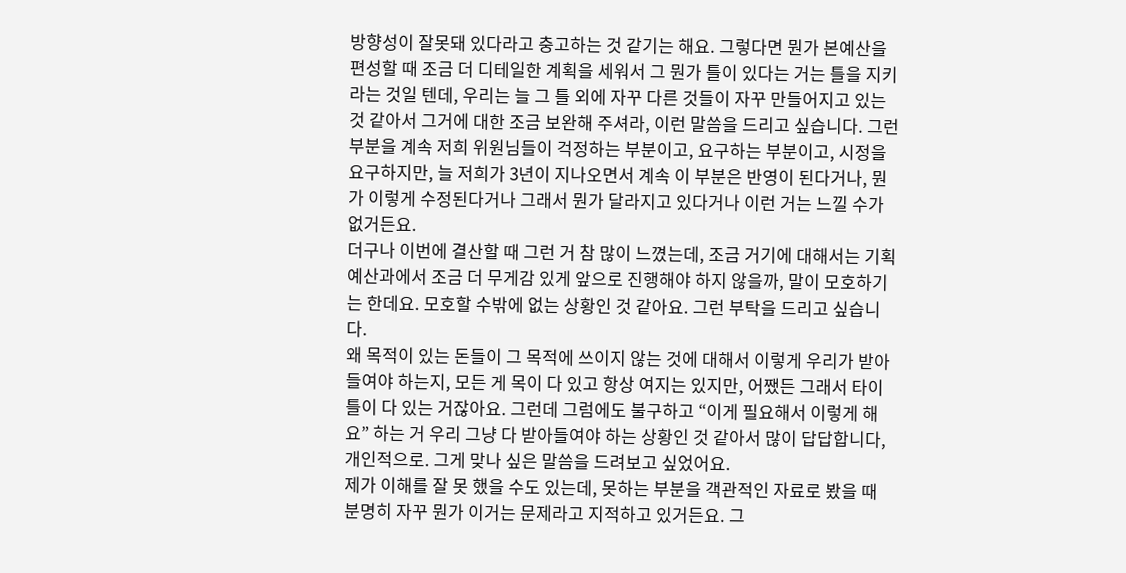방향성이 잘못돼 있다라고 충고하는 것 같기는 해요. 그렇다면 뭔가 본예산을 편성할 때 조금 더 디테일한 계획을 세워서 그 뭔가 틀이 있다는 거는 틀을 지키라는 것일 텐데, 우리는 늘 그 틀 외에 자꾸 다른 것들이 자꾸 만들어지고 있는 것 같아서 그거에 대한 조금 보완해 주셔라, 이런 말씀을 드리고 싶습니다. 그런 부분을 계속 저희 위원님들이 걱정하는 부분이고, 요구하는 부분이고, 시정을 요구하지만, 늘 저희가 3년이 지나오면서 계속 이 부분은 반영이 된다거나, 뭔가 이렇게 수정된다거나 그래서 뭔가 달라지고 있다거나 이런 거는 느낄 수가 없거든요.
더구나 이번에 결산할 때 그런 거 참 많이 느꼈는데, 조금 거기에 대해서는 기획예산과에서 조금 더 무게감 있게 앞으로 진행해야 하지 않을까, 말이 모호하기는 한데요. 모호할 수밖에 없는 상황인 것 같아요. 그런 부탁을 드리고 싶습니다.
왜 목적이 있는 돈들이 그 목적에 쓰이지 않는 것에 대해서 이렇게 우리가 받아들여야 하는지, 모든 게 목이 다 있고 항상 여지는 있지만, 어쨌든 그래서 타이틀이 다 있는 거잖아요. 그런데 그럼에도 불구하고 “이게 필요해서 이렇게 해요” 하는 거 우리 그냥 다 받아들여야 하는 상황인 것 같아서 많이 답답합니다, 개인적으로. 그게 맞나 싶은 말씀을 드려보고 싶었어요.
제가 이해를 잘 못 했을 수도 있는데, 못하는 부분을 객관적인 자료로 봤을 때 분명히 자꾸 뭔가 이거는 문제라고 지적하고 있거든요. 그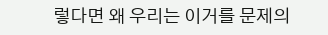렇다면 왜 우리는 이거를 문제의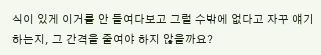식이 있게 이거를 안 들여다보고 그럴 수밖에 없다고 자꾸 얘기하는지, 그 간격을 줄여야 하지 않을까요?